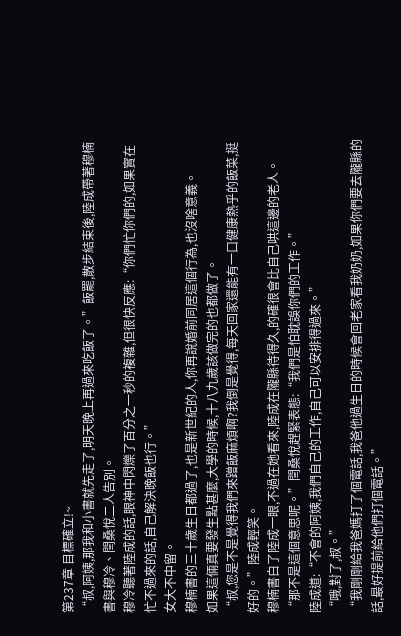第237章 目標確立!~
“叔,阿姨,那我和小書就先走了,明天晚上再過來吃飯了。”飯罷,散步結束後,陸成帶著穆楠書與穆冷、閆桑悅二人告別。
穆冷聽著陸成的話,眼神中閃爍了百分之一秒的複雜,但很快反應:“你們忙你們的,如果實在忙不過來的話,自己解決晚飯也行。”
女大不中留。
穆楠書的三十歲生日都過了,也是新世紀的人,你再說婚前同居這個行為,也沒啥意義。
如果這倆真要發生點甚麼,大學的時候,十八九歲該做完的也都做了。
“叔,您是不是覺得我們來蹭飯麻煩啊?我倒是覺得,每天回家還能有一口健康熱乎的飯菜,挺好的。”陸成輕笑。
穆楠書白了陸成一眼,不過在她看來,陸成在隴縣待得久,的確很會比自己哄這邊的老人。
“那不是這個意思呢。”閆桑悅趕緊表態:“我們是怕耽誤你們的工作。”
陸成道:“不會的阿姨,我們自己的工作,自己可以安排得過來。”
“哦,對了,叔。”
“我剛剛給我爸媽打了個電話,我爸他過生日的時候會回老家看我奶奶,如果你們要去隴縣的話,最好提前給他們打個電話。”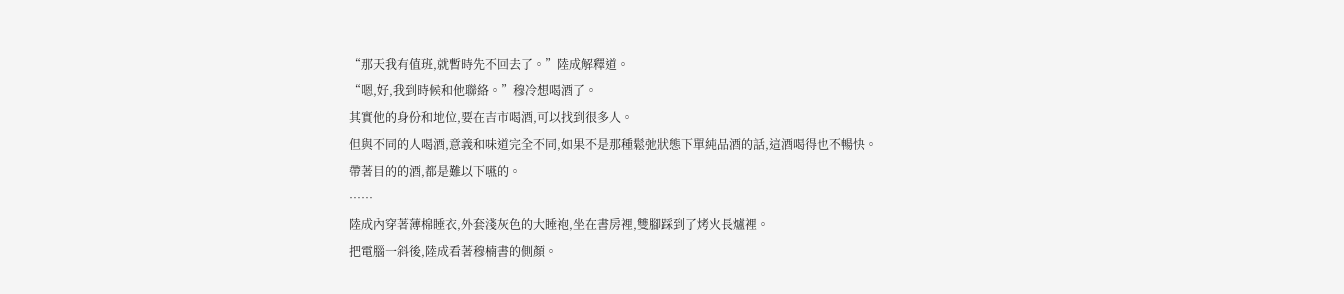“那天我有值班,就暫時先不回去了。”陸成解釋道。
“嗯,好,我到時候和他聯絡。”穆冷想喝酒了。
其實他的身份和地位,要在吉市喝酒,可以找到很多人。
但與不同的人喝酒,意義和味道完全不同,如果不是那種鬆弛狀態下單純品酒的話,這酒喝得也不暢快。
帶著目的的酒,都是難以下嚥的。
……
陸成內穿著薄棉睡衣,外套淺灰色的大睡袍,坐在書房裡,雙腳踩到了烤火長爐裡。
把電腦一斜後,陸成看著穆楠書的側顏。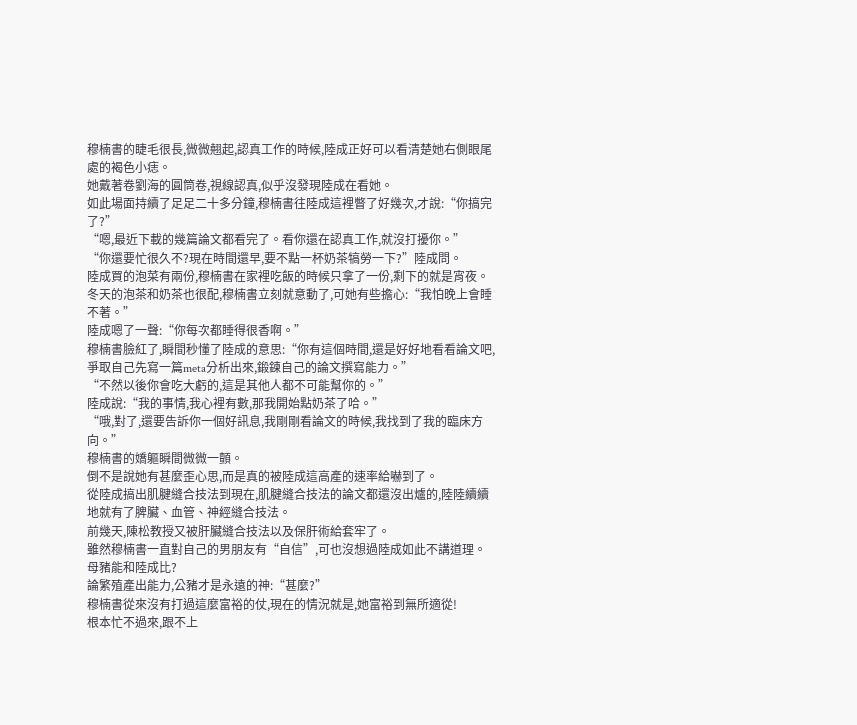穆楠書的睫毛很長,微微翹起,認真工作的時候,陸成正好可以看清楚她右側眼尾處的褐色小痣。
她戴著卷劉海的圓筒卷,視線認真,似乎沒發現陸成在看她。
如此場面持續了足足二十多分鐘,穆楠書往陸成這裡瞥了好幾次,才說:“你搞完了?”
“嗯,最近下載的幾篇論文都看完了。看你還在認真工作,就沒打擾你。”
“你還要忙很久不?現在時間還早,要不點一杯奶茶犒勞一下?”陸成問。
陸成買的泡菜有兩份,穆楠書在家裡吃飯的時候只拿了一份,剩下的就是宵夜。
冬天的泡茶和奶茶也很配,穆楠書立刻就意動了,可她有些擔心:“我怕晚上會睡不著。”
陸成嗯了一聲:“你每次都睡得很香啊。”
穆楠書臉紅了,瞬間秒懂了陸成的意思:“你有這個時間,還是好好地看看論文吧,爭取自己先寫一篇meta分析出來,鍛鍊自己的論文撰寫能力。”
“不然以後你會吃大虧的,這是其他人都不可能幫你的。”
陸成說:“我的事情,我心裡有數,那我開始點奶茶了哈。”
“哦,對了,還要告訴你一個好訊息,我剛剛看論文的時候,我找到了我的臨床方向。”
穆楠書的嬌軀瞬間微微一顫。
倒不是說她有甚麼歪心思,而是真的被陸成這高產的速率給嚇到了。
從陸成搞出肌腱縫合技法到現在,肌腱縫合技法的論文都還沒出爐的,陸陸續續地就有了脾臟、血管、神經縫合技法。
前幾天,陳松教授又被肝臟縫合技法以及保肝術給套牢了。
雖然穆楠書一直對自己的男朋友有“自信”,可也沒想過陸成如此不講道理。
母豬能和陸成比?
論繁殖產出能力,公豬才是永遠的神:“甚麼?”
穆楠書從來沒有打過這麼富裕的仗,現在的情況就是,她富裕到無所適從!
根本忙不過來,跟不上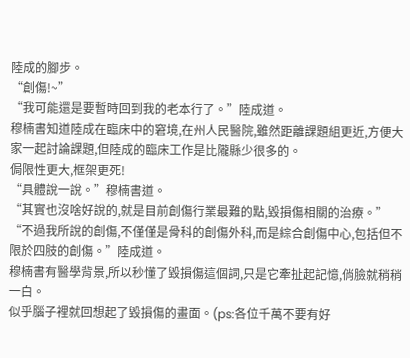陸成的腳步。
“創傷!~”
“我可能還是要暫時回到我的老本行了。”陸成道。
穆楠書知道陸成在臨床中的窘境,在州人民醫院,雖然距離課題組更近,方便大家一起討論課題,但陸成的臨床工作是比隴縣少很多的。
侷限性更大,框架更死!
“具體說一說。”穆楠書道。
“其實也沒啥好說的,就是目前創傷行業最難的點,毀損傷相關的治療。”
“不過我所說的創傷,不僅僅是骨科的創傷外科,而是綜合創傷中心,包括但不限於四肢的創傷。”陸成道。
穆楠書有醫學背景,所以秒懂了毀損傷這個詞,只是它牽扯起記憶,俏臉就稍稍一白。
似乎腦子裡就回想起了毀損傷的畫面。(ps:各位千萬不要有好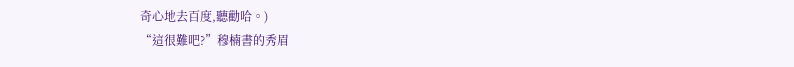奇心地去百度,聽勸哈。)
“這很難吧?”穆楠書的秀眉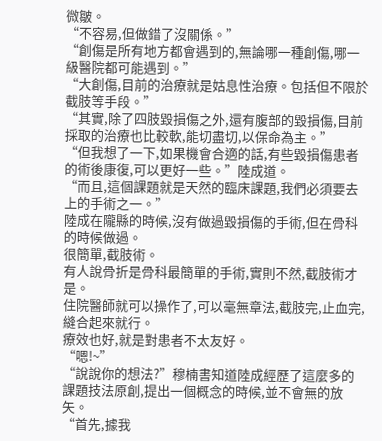微皺。
“不容易,但做錯了沒關係。”
“創傷是所有地方都會遇到的,無論哪一種創傷,哪一級醫院都可能遇到。”
“大創傷,目前的治療就是姑息性治療。包括但不限於截肢等手段。”
“其實,除了四肢毀損傷之外,還有腹部的毀損傷,目前採取的治療也比較軟,能切盡切,以保命為主。”
“但我想了一下,如果機會合適的話,有些毀損傷患者的術後康復,可以更好一些。”陸成道。
“而且,這個課題就是天然的臨床課題,我們必須要去上的手術之一。”
陸成在隴縣的時候,沒有做過毀損傷的手術,但在骨科的時候做過。
很簡單,截肢術。
有人說骨折是骨科最簡單的手術,實則不然,截肢術才是。
住院醫師就可以操作了,可以毫無章法,截肢完,止血完,縫合起來就行。
療效也好,就是對患者不太友好。
“嗯!~”
“說說你的想法?”穆楠書知道陸成經歷了這麼多的課題技法原創,提出一個概念的時候,並不會無的放矢。
“首先,據我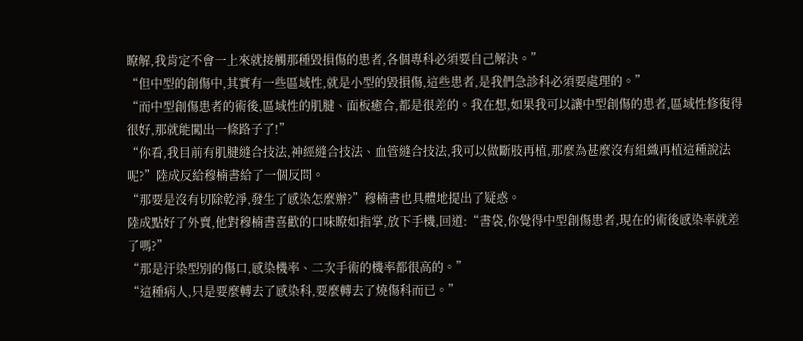瞭解,我肯定不會一上來就接觸那種毀損傷的患者,各個專科必須要自己解決。”
“但中型的創傷中,其實有一些區域性,就是小型的毀損傷,這些患者,是我們急診科必須要處理的。”
“而中型創傷患者的術後,區域性的肌腱、面板癒合,都是很差的。我在想,如果我可以讓中型創傷的患者,區域性修復得很好,那就能闖出一條路子了!”
“你看,我目前有肌腱縫合技法,神經縫合技法、血管縫合技法,我可以做斷肢再植,那麼為甚麼沒有組織再植這種說法呢?”陸成反給穆楠書給了一個反問。
“那要是沒有切除乾淨,發生了感染怎麼辦?”穆楠書也具體地提出了疑惑。
陸成點好了外賣,他對穆楠書喜歡的口味瞭如指掌,放下手機,回道:“書袋,你覺得中型創傷患者,現在的術後感染率就差了嗎?”
“那是汙染型別的傷口,感染機率、二次手術的機率都很高的。”
“這種病人,只是要麼轉去了感染科,要麼轉去了燒傷科而已。”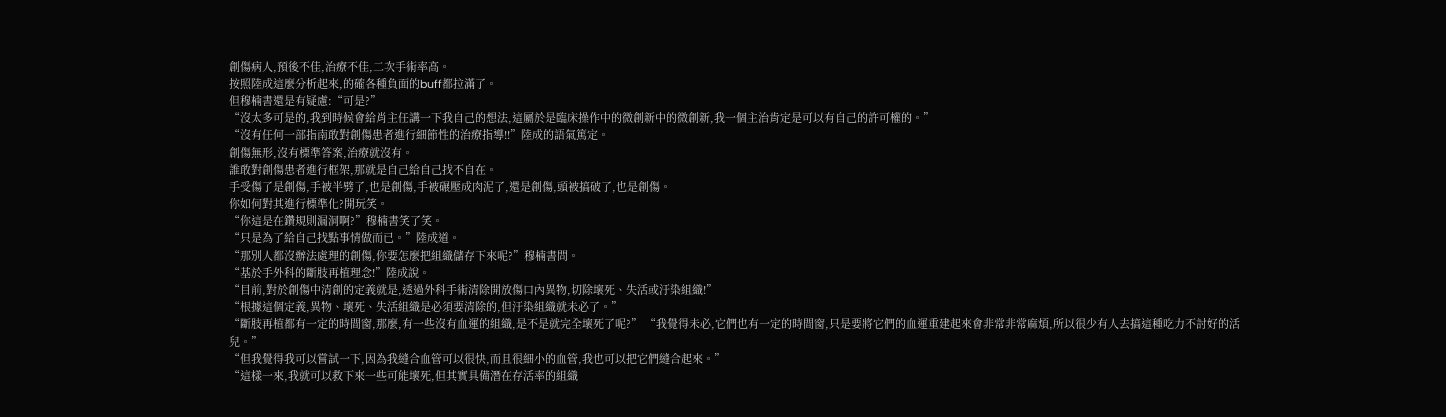創傷病人,預後不佳,治療不佳,二次手術率高。
按照陸成這麼分析起來,的確各種負面的buff都拉滿了。
但穆楠書還是有疑慮:“可是?”
“沒太多可是的,我到時候會給肖主任講一下我自己的想法,這屬於是臨床操作中的微創新中的微創新,我一個主治肯定是可以有自己的許可權的。”
“沒有任何一部指南敢對創傷患者進行細節性的治療指導!!”陸成的語氣篤定。
創傷無形,沒有標準答案,治療就沒有。
誰敢對創傷患者進行框架,那就是自己給自己找不自在。
手受傷了是創傷,手被半劈了,也是創傷,手被碾壓成肉泥了,還是創傷,頭被搞破了,也是創傷。
你如何對其進行標準化?開玩笑。
“你這是在鑽規則漏洞啊?”穆楠書笑了笑。
“只是為了給自己找點事情做而已。”陸成道。
“那別人都沒辦法處理的創傷,你要怎麼把組織儲存下來呢?”穆楠書問。
“基於手外科的斷肢再植理念!”陸成說。
“目前,對於創傷中清創的定義就是,透過外科手術清除開放傷口內異物,切除壞死、失活或汙染組織!”
“根據這個定義,異物、壞死、失活組織是必須要清除的,但汙染組織就未必了。”
“斷肢再植都有一定的時間窗,那麼,有一些沒有血運的組織,是不是就完全壞死了呢?” “我覺得未必,它們也有一定的時間窗,只是要將它們的血運重建起來會非常非常麻煩,所以很少有人去搞這種吃力不討好的活兒。”
“但我覺得我可以嘗試一下,因為我縫合血管可以很快,而且很細小的血管,我也可以把它們縫合起來。”
“這樣一來,我就可以救下來一些可能壞死,但其實具備潛在存活率的組織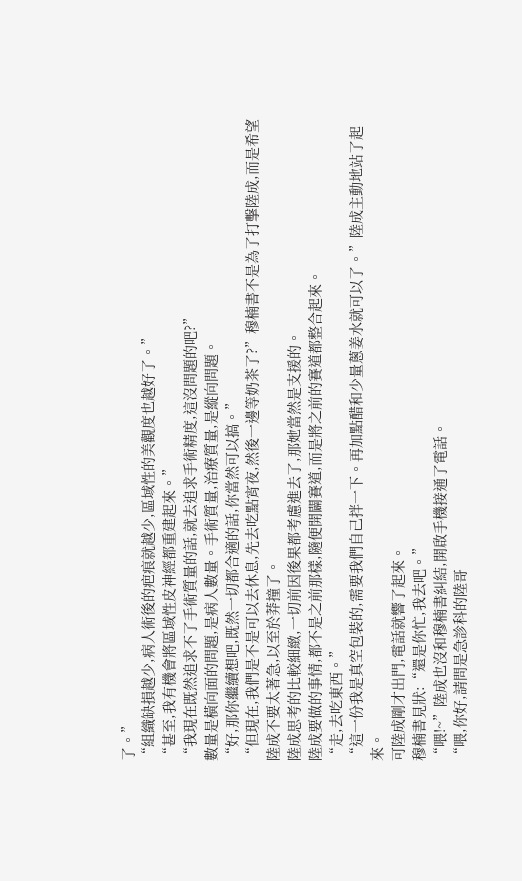了。”
“組織缺損越少,病人術後的疤痕就越少,區域性的美觀度也越好了。”
“甚至,我有機會將區域性皮神經都重建起來。”
“我現在既然追求不了手術質量的話,就去追求手術精度,這沒問題的吧?”
數量是橫向面的問題,是病人數量。手術質量,治療質量,是縱向問題。
“好,那你繼續想吧,既然一切都合適的話,你當然可以搞。”
“但現在,我們是不是可以去休息,先去吃點宵夜,然後一邊等奶茶了?”穆楠書不是為了打擊陸成,而是希望陸成不要太著急,以至於莽撞了。
陸成思考的比較細緻,一切前因後果都考慮進去了,那她當然是支援的。
陸成要做的事情,都不是之前那樣,隨便開闢賽道,而是將之前的賽道都整合起來。
“走,去吃東西。”
“這一份我是真空包裝的,需要我們自己拌一下。再加點醋和少量蔥姜水就可以了。”陸成主動地站了起來。
可陸成剛才出門,電話就響了起來。
穆楠書見狀:“還是你忙,我去吧。”
“喂!~”陸成也沒和穆楠書糾結,開啟手機接通了電話。
“喂,你好,請問是急診科的陸哥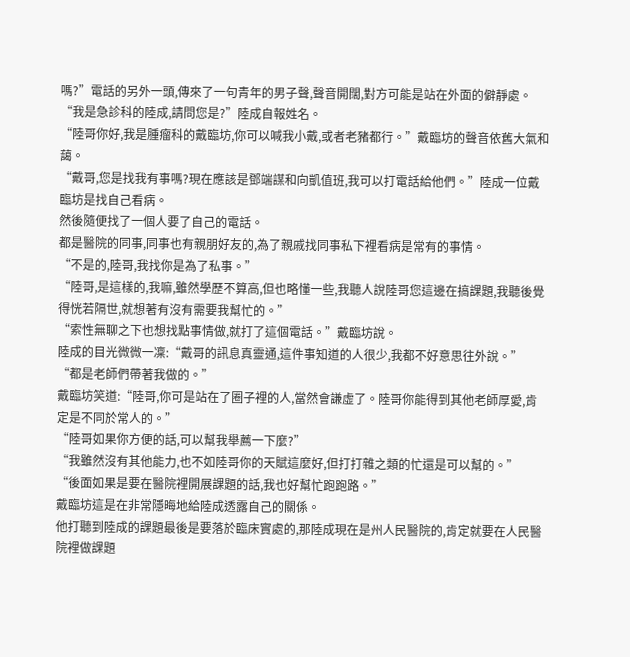嗎?”電話的另外一頭,傳來了一句青年的男子聲,聲音開闊,對方可能是站在外面的僻靜處。
“我是急診科的陸成,請問您是?”陸成自報姓名。
“陸哥你好,我是腫瘤科的戴臨坊,你可以喊我小戴,或者老豬都行。”戴臨坊的聲音依舊大氣和藹。
“戴哥,您是找我有事嗎?現在應該是鄧端謀和向凱值班,我可以打電話給他們。”陸成一位戴臨坊是找自己看病。
然後隨便找了一個人要了自己的電話。
都是醫院的同事,同事也有親朋好友的,為了親戚找同事私下裡看病是常有的事情。
“不是的,陸哥,我找你是為了私事。”
“陸哥,是這樣的,我嘛,雖然學歷不算高,但也略懂一些,我聽人說陸哥您這邊在搞課題,我聽後覺得恍若隔世,就想著有沒有需要我幫忙的。”
“索性無聊之下也想找點事情做,就打了這個電話。”戴臨坊說。
陸成的目光微微一凜:“戴哥的訊息真靈通,這件事知道的人很少,我都不好意思往外說。”
“都是老師們帶著我做的。”
戴臨坊笑道:“陸哥,你可是站在了圈子裡的人,當然會謙虛了。陸哥你能得到其他老師厚愛,肯定是不同於常人的。”
“陸哥如果你方便的話,可以幫我舉薦一下麼?”
“我雖然沒有其他能力,也不如陸哥你的天賦這麼好,但打打雜之類的忙還是可以幫的。”
“後面如果是要在醫院裡開展課題的話,我也好幫忙跑跑路。”
戴臨坊這是在非常隱晦地給陸成透露自己的關係。
他打聽到陸成的課題最後是要落於臨床實處的,那陸成現在是州人民醫院的,肯定就要在人民醫院裡做課題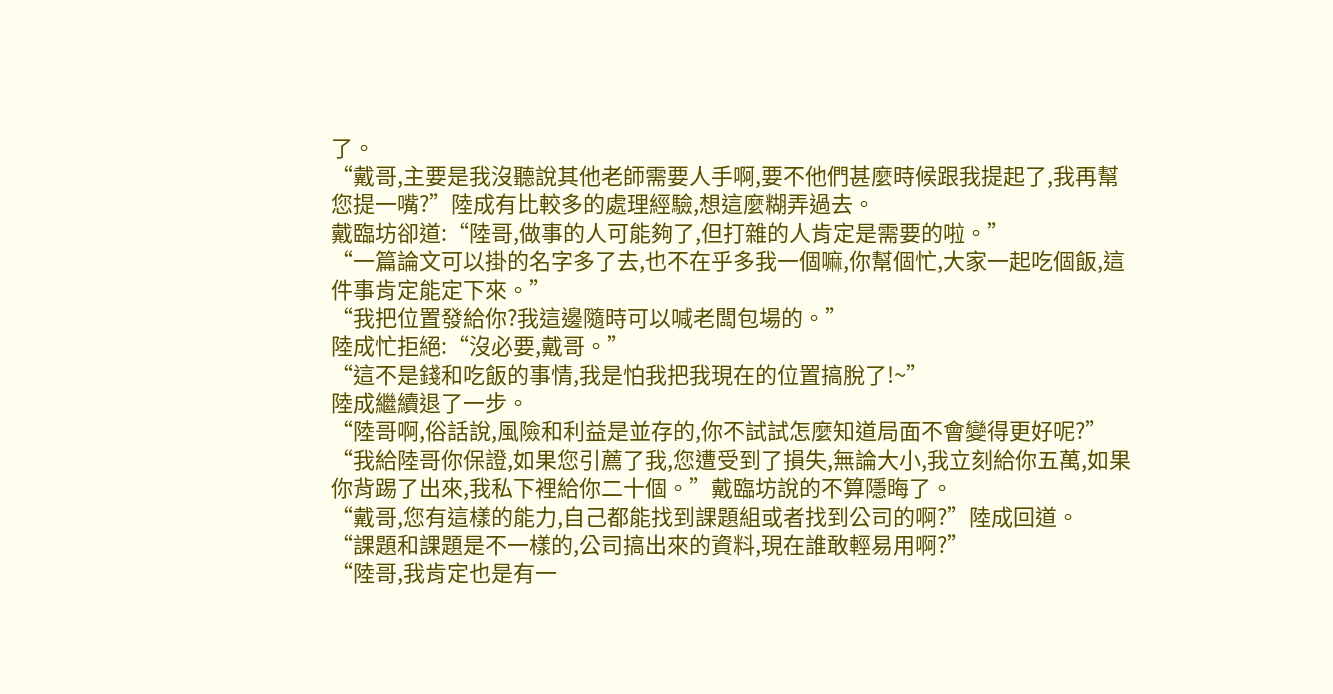了。
“戴哥,主要是我沒聽說其他老師需要人手啊,要不他們甚麼時候跟我提起了,我再幫您提一嘴?”陸成有比較多的處理經驗,想這麼糊弄過去。
戴臨坊卻道:“陸哥,做事的人可能夠了,但打雜的人肯定是需要的啦。”
“一篇論文可以掛的名字多了去,也不在乎多我一個嘛,你幫個忙,大家一起吃個飯,這件事肯定能定下來。”
“我把位置發給你?我這邊隨時可以喊老闆包場的。”
陸成忙拒絕:“沒必要,戴哥。”
“這不是錢和吃飯的事情,我是怕我把我現在的位置搞脫了!~”
陸成繼續退了一步。
“陸哥啊,俗話說,風險和利益是並存的,你不試試怎麼知道局面不會變得更好呢?”
“我給陸哥你保證,如果您引薦了我,您遭受到了損失,無論大小,我立刻給你五萬,如果你背踢了出來,我私下裡給你二十個。”戴臨坊說的不算隱晦了。
“戴哥,您有這樣的能力,自己都能找到課題組或者找到公司的啊?”陸成回道。
“課題和課題是不一樣的,公司搞出來的資料,現在誰敢輕易用啊?”
“陸哥,我肯定也是有一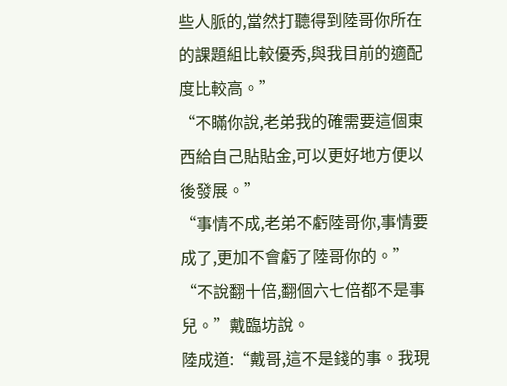些人脈的,當然打聽得到陸哥你所在的課題組比較優秀,與我目前的適配度比較高。”
“不瞞你說,老弟我的確需要這個東西給自己貼貼金,可以更好地方便以後發展。”
“事情不成,老弟不虧陸哥你,事情要成了,更加不會虧了陸哥你的。”
“不說翻十倍,翻個六七倍都不是事兒。”戴臨坊說。
陸成道:“戴哥,這不是錢的事。我現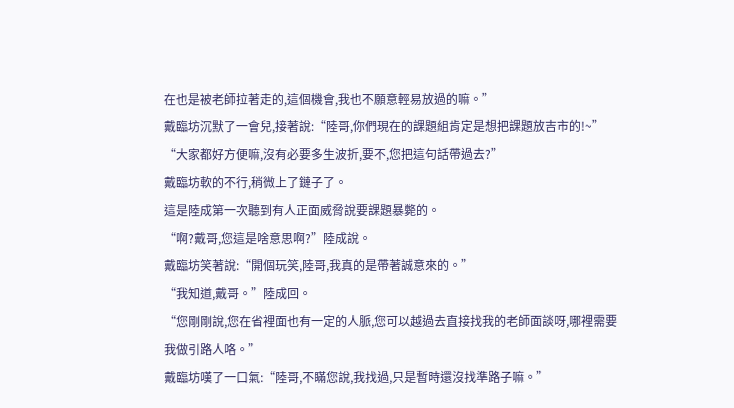在也是被老師拉著走的,這個機會,我也不願意輕易放過的嘛。”
戴臨坊沉默了一會兒,接著說:“陸哥,你們現在的課題組肯定是想把課題放吉市的!~”
“大家都好方便嘛,沒有必要多生波折,要不,您把這句話帶過去?”
戴臨坊軟的不行,稍微上了鏈子了。
這是陸成第一次聽到有人正面威脅說要課題暴斃的。
“啊?戴哥,您這是啥意思啊?”陸成說。
戴臨坊笑著說:“開個玩笑,陸哥,我真的是帶著誠意來的。”
“我知道,戴哥。”陸成回。
“您剛剛說,您在省裡面也有一定的人脈,您可以越過去直接找我的老師面談呀,哪裡需要我做引路人咯。”
戴臨坊嘆了一口氣:“陸哥,不瞞您說,我找過,只是暫時還沒找準路子嘛。”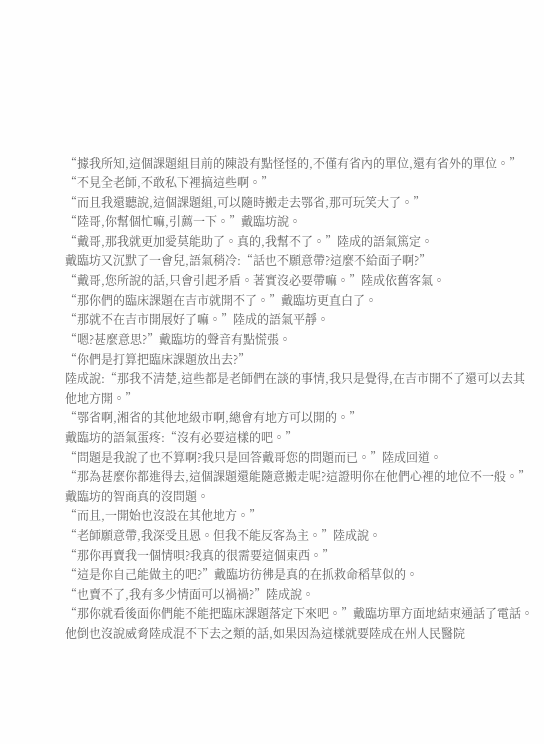“據我所知,這個課題組目前的陳設有點怪怪的,不僅有省內的單位,還有省外的單位。”
“不見全老師,不敢私下裡搞這些啊。”
“而且我還聽說,這個課題組,可以隨時搬走去鄂省,那可玩笑大了。”
“陸哥,你幫個忙嘛,引薦一下。”戴臨坊說。
“戴哥,那我就更加愛莫能助了。真的,我幫不了。”陸成的語氣篤定。
戴臨坊又沉默了一會兒,語氣稍冷:“話也不願意帶?這麼不給面子啊?”
“戴哥,您所說的話,只會引起矛盾。著實沒必要帶嘛。”陸成依舊客氣。
“那你們的臨床課題在吉市就開不了。”戴臨坊更直白了。
“那就不在吉市開展好了嘛。”陸成的語氣平靜。
“嗯?甚麼意思?”戴臨坊的聲音有點慌張。
“你們是打算把臨床課題放出去?”
陸成說:“那我不清楚,這些都是老師們在談的事情,我只是覺得,在吉市開不了還可以去其他地方開。”
“鄂省啊,湘省的其他地級市啊,總會有地方可以開的。”
戴臨坊的語氣蛋疼:“沒有必要這樣的吧。”
“問題是我說了也不算啊?我只是回答戴哥您的問題而已。”陸成回道。
“那為甚麼你都進得去,這個課題還能隨意搬走呢?這證明你在他們心裡的地位不一般。”戴臨坊的智商真的沒問題。
“而且,一開始也沒設在其他地方。”
“老師願意帶,我深受且恩。但我不能反客為主。”陸成說。
“那你再賣我一個情唄?我真的很需要這個東西。”
“這是你自己能做主的吧?”戴臨坊彷彿是真的在抓救命稻草似的。
“也賣不了,我有多少情面可以禍禍?”陸成說。
“那你就看後面你們能不能把臨床課題落定下來吧。”戴臨坊單方面地結束通話了電話。
他倒也沒說威脅陸成混不下去之類的話,如果因為這樣就要陸成在州人民醫院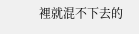裡就混不下去的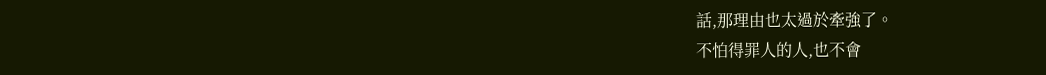話,那理由也太過於牽強了。
不怕得罪人的人,也不會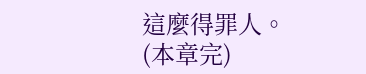這麼得罪人。
(本章完)